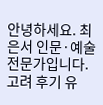안녕하세요. 최은서 인문·예술전문가입니다.
고려 후기 유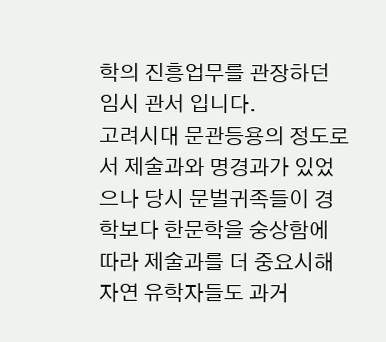학의 진흥업무를 관장하던 임시 관서 입니다.
고려시대 문관등용의 정도로서 제술과와 명경과가 있었으나 당시 문벌귀족들이 경학보다 한문학을 숭상함에 따라 제술과를 더 중요시해 자연 유학자들도 과거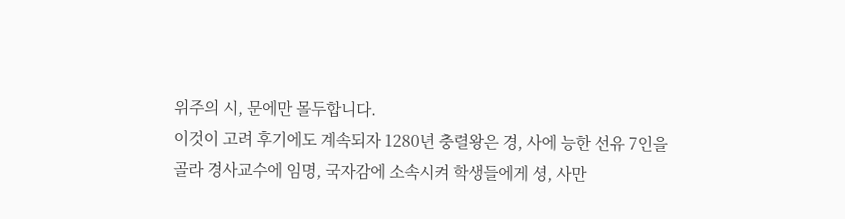위주의 시, 문에만 몰두합니다.
이것이 고려 후기에도 계속되자 1280년 충렬왕은 경, 사에 능한 선유 7인을 골라 경사교수에 임명, 국자감에 소속시켜 학생들에게 셩, 사만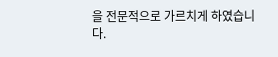을 전문적으로 가르치게 하였습니다.